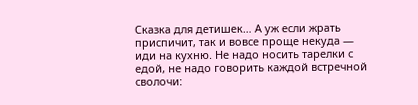Сказка для детишек… А уж если жрать приспичит, так и вовсе проще некуда — иди на кухню. Не надо носить тарелки с едой, не надо говорить каждой встречной сволочи: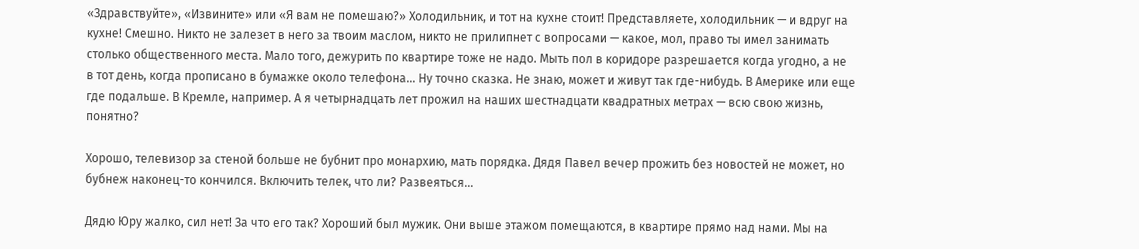«Здравствуйте», «Извините» или «Я вам не помешаю?» Холодильник, и тот на кухне стоит! Представляете, холодильник — и вдруг на кухне! Смешно. Никто не залезет в него за твоим маслом, никто не прилипнет с вопросами — какое, мол, право ты имел занимать столько общественного места. Мало того, дежурить по квартире тоже не надо. Мыть пол в коридоре разрешается когда угодно, а не в тот день, когда прописано в бумажке около телефона… Ну точно сказка. Не знаю, может и живут так где-нибудь. В Америке или еще где подальше. В Кремле, например. А я четырнадцать лет прожил на наших шестнадцати квадратных метрах — всю свою жизнь, понятно?

Хорошо, телевизор за стеной больше не бубнит про монархию, мать порядка. Дядя Павел вечер прожить без новостей не может, но бубнеж наконец-то кончился. Включить телек, что ли? Развеяться…

Дядю Юру жалко, сил нет! За что его так? Хороший был мужик. Они выше этажом помещаются, в квартире прямо над нами. Мы на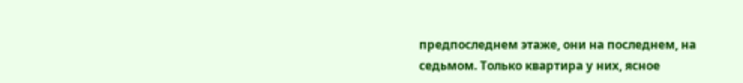предпоследнем этаже, они на последнем, на седьмом. Только квартира у них, ясное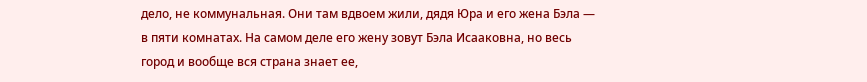дело, не коммунальная. Они там вдвоем жили, дядя Юра и его жена Бэла — в пяти комнатах. На самом деле его жену зовут Бэла Исааковна, но весь город и вообще вся страна знает ее,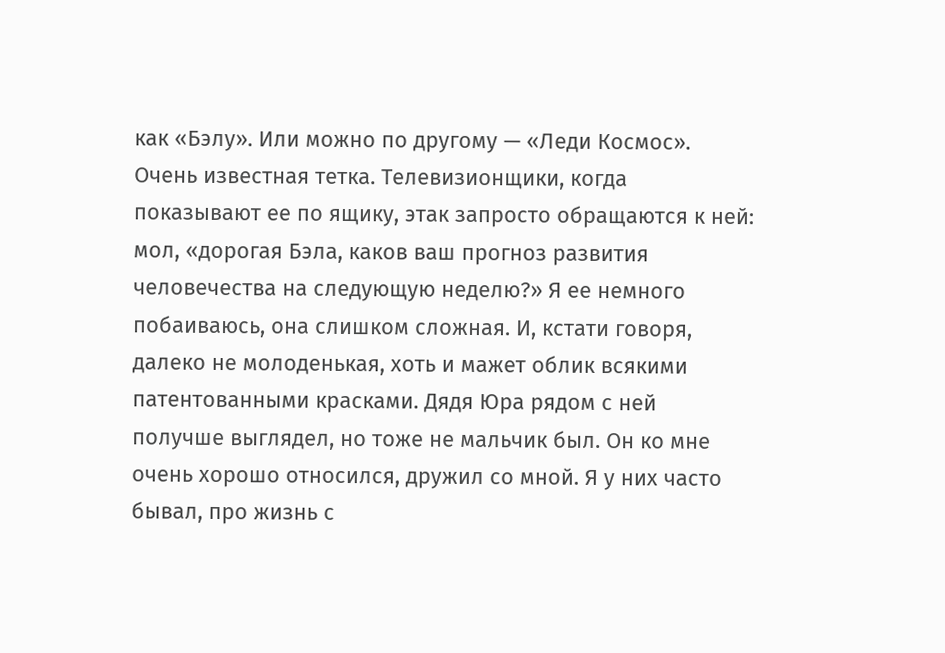как «Бэлу». Или можно по другому — «Леди Космос». Очень известная тетка. Телевизионщики, когда показывают ее по ящику, этак запросто обращаются к ней: мол, «дорогая Бэла, каков ваш прогноз развития человечества на следующую неделю?» Я ее немного побаиваюсь, она слишком сложная. И, кстати говоря, далеко не молоденькая, хоть и мажет облик всякими патентованными красками. Дядя Юра рядом с ней получше выглядел, но тоже не мальчик был. Он ко мне очень хорошо относился, дружил со мной. Я у них часто бывал, про жизнь с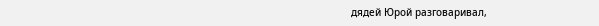дядей Юрой разговаривал,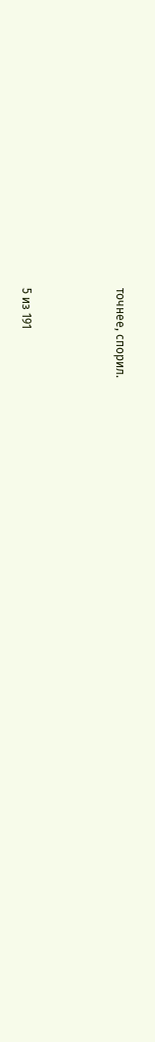точнее, спорил.



5 из 191